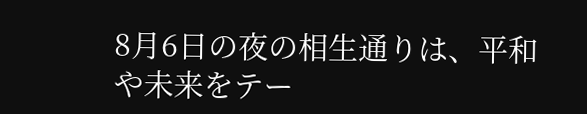8月6日の夜の相生通りは、平和や未来をテー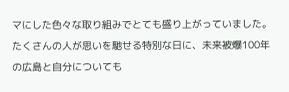マにした色々な取り組みでとても盛り上がっていました。たくさんの人が思いを馳せる特別な日に、未来被爆100年の広島と自分についても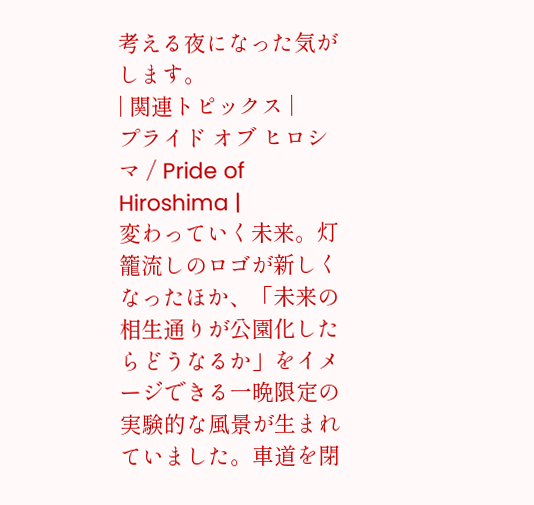考える夜になった気がします。
| 関連トピックス |
プライド オブ ヒロシマ / Pride of Hiroshima |
変わっていく未来。灯籠流しのロゴが新しくなったほか、「未来の相生通りが公園化したらどうなるか」をイメージできる一晩限定の実験的な風景が生まれていました。車道を閉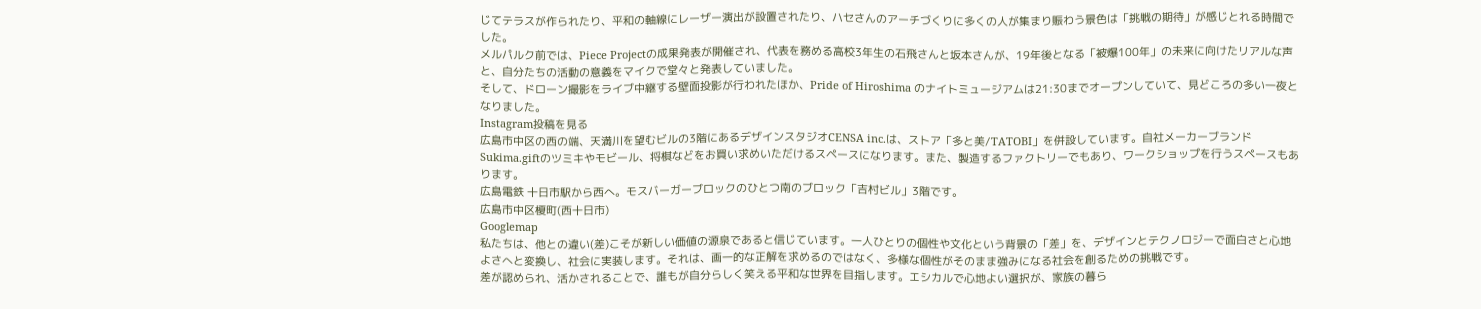じてテラスが作られたり、平和の軸線にレーザー演出が設置されたり、ハセさんのアーチづくりに多くの人が集まり賑わう景色は「挑戦の期待」が感じとれる時間でした。
メルパルク前では、Piece Projectの成果発表が開催され、代表を務める高校3年生の石飛さんと坂本さんが、19年後となる「被爆100年」の未来に向けたリアルな声と、自分たちの活動の意義をマイクで堂々と発表していました。
そして、ドローン撮影をライブ中継する壁面投影が行われたほか、Pride of Hiroshima のナイトミュージアムは21:30までオープンしていて、見どころの多い一夜となりました。
Instagram投稿を見る
広島市中区の西の端、天満川を望むビルの3階にあるデザインスタジオCENSA inc.は、ストア「多と美/TATOBI」を併設しています。自社メーカーブランドSukima.giftのツミキやモビール、将棋などをお買い求めいただけるスペースになります。また、製造するファクトリーでもあり、ワークショップを行うスペースもあります。
広島電鉄 十日市駅から西へ。モスバーガーブロックのひとつ南のブロック「吉村ビル」3階です。
広島市中区榎町(西十日市)
Googlemap
私たちは、他との違い(差)こそが新しい価値の源泉であると信じています。一人ひとりの個性や文化という背景の「差」を、デザインとテクノロジーで面白さと心地よさへと変換し、社会に実装します。それは、画一的な正解を求めるのではなく、多様な個性がそのまま強みになる社会を創るための挑戦です。
差が認められ、活かされることで、誰もが自分らしく笑える平和な世界を目指します。エシカルで心地よい選択が、家族の暮ら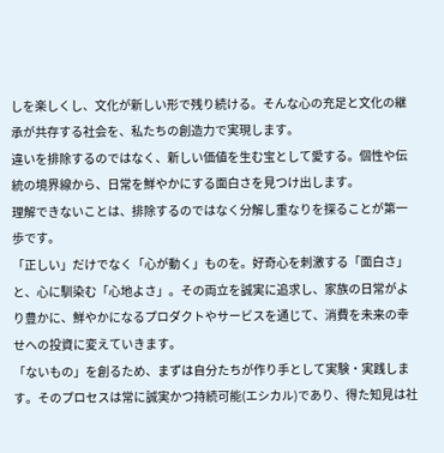しを楽しくし、文化が新しい形で残り続ける。そんな心の充足と文化の継承が共存する社会を、私たちの創造力で実現します。
違いを排除するのではなく、新しい価値を生む宝として愛する。個性や伝統の境界線から、日常を鮮やかにする面白さを見つけ出します。
理解できないことは、排除するのではなく分解し重なりを探ることが第一歩です。
「正しい」だけでなく「心が動く」ものを。好奇心を刺激する「面白さ」と、心に馴染む「心地よさ」。その両立を誠実に追求し、家族の日常がより豊かに、鮮やかになるプロダクトやサービスを通じて、消費を未来の幸せへの投資に変えていきます。
「ないもの」を創るため、まずは自分たちが作り手として実験・実践します。そのプロセスは常に誠実かつ持続可能(エシカル)であり、得た知見は社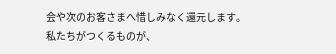会や次のお客さまへ惜しみなく還元します。
私たちがつくるものが、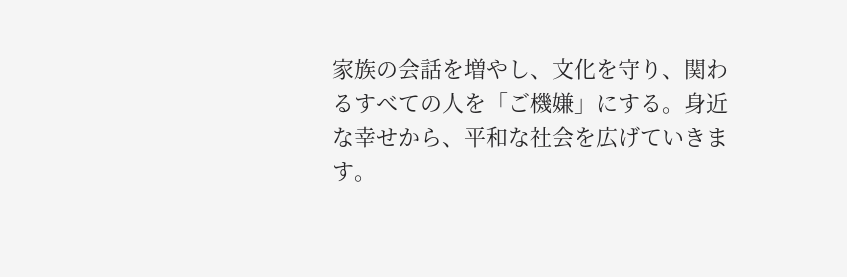家族の会話を増やし、文化を守り、関わるすべての人を「ご機嫌」にする。身近な幸せから、平和な社会を広げていきます。